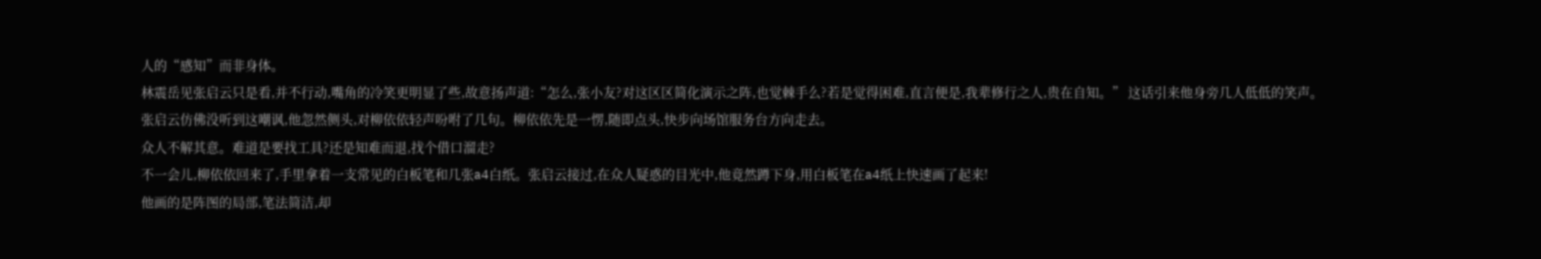人的“感知”而非身体。
林震岳见张启云只是看,并不行动,嘴角的冷笑更明显了些,故意扬声道:“怎么,张小友?对这区区简化演示之阵,也觉棘手么?若是觉得困难,直言便是,我辈修行之人,贵在自知。” 这话引来他身旁几人低低的笑声。
张启云仿佛没听到这嘲讽,他忽然侧头,对柳依依轻声吩咐了几句。柳依依先是一愣,随即点头,快步向场馆服务台方向走去。
众人不解其意。难道是要找工具?还是知难而退,找个借口溜走?
不一会儿,柳依依回来了,手里拿着一支常见的白板笔和几张a4白纸。张启云接过,在众人疑惑的目光中,他竟然蹲下身,用白板笔在a4纸上快速画了起来!
他画的是阵图的局部,笔法简洁,却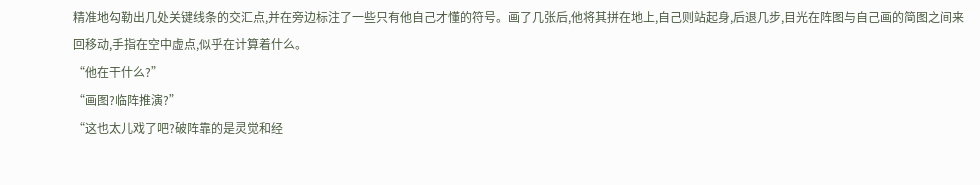精准地勾勒出几处关键线条的交汇点,并在旁边标注了一些只有他自己才懂的符号。画了几张后,他将其拼在地上,自己则站起身,后退几步,目光在阵图与自己画的简图之间来回移动,手指在空中虚点,似乎在计算着什么。
“他在干什么?”
“画图?临阵推演?”
“这也太儿戏了吧?破阵靠的是灵觉和经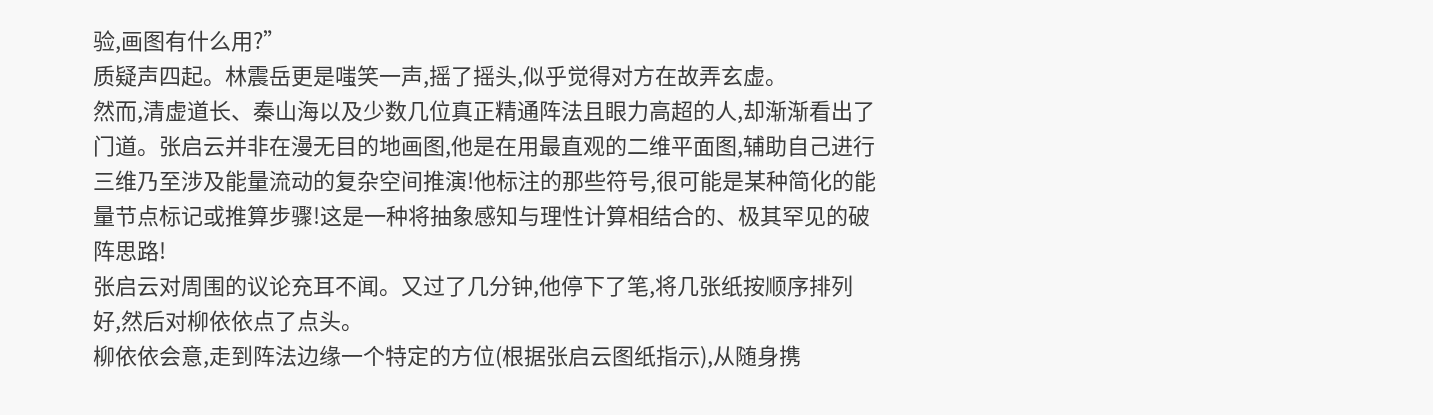验,画图有什么用?”
质疑声四起。林震岳更是嗤笑一声,摇了摇头,似乎觉得对方在故弄玄虚。
然而,清虚道长、秦山海以及少数几位真正精通阵法且眼力高超的人,却渐渐看出了门道。张启云并非在漫无目的地画图,他是在用最直观的二维平面图,辅助自己进行三维乃至涉及能量流动的复杂空间推演!他标注的那些符号,很可能是某种简化的能量节点标记或推算步骤!这是一种将抽象感知与理性计算相结合的、极其罕见的破阵思路!
张启云对周围的议论充耳不闻。又过了几分钟,他停下了笔,将几张纸按顺序排列好,然后对柳依依点了点头。
柳依依会意,走到阵法边缘一个特定的方位(根据张启云图纸指示),从随身携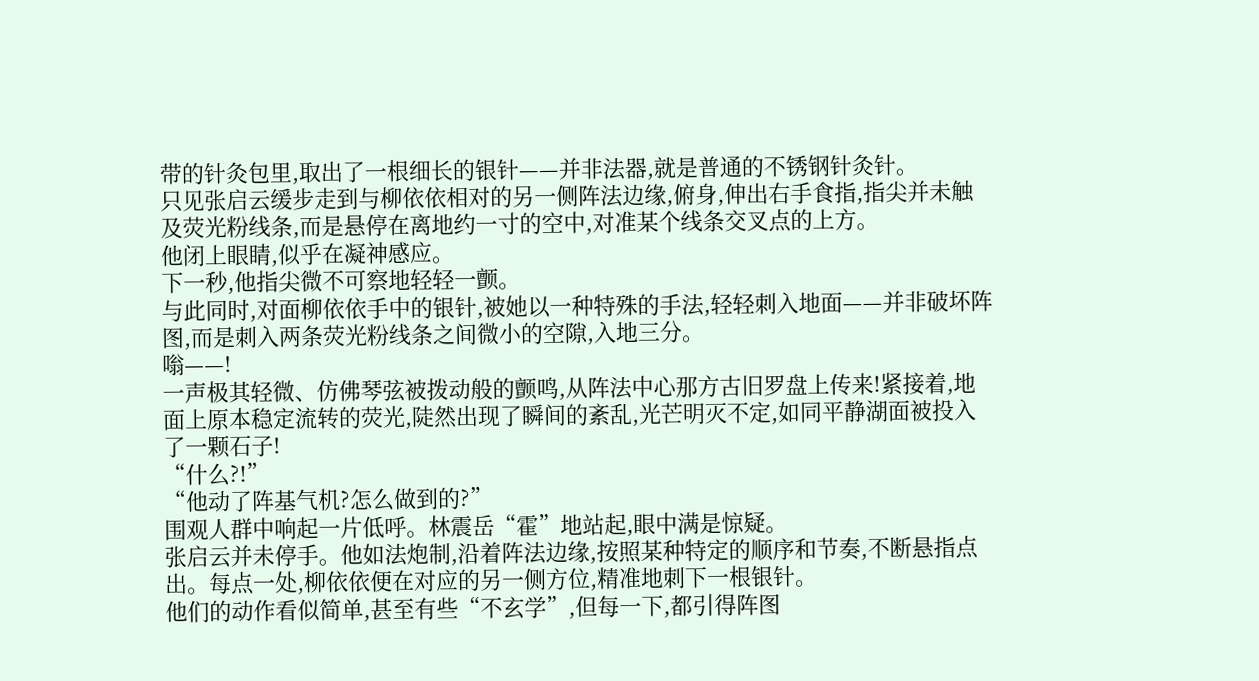带的针灸包里,取出了一根细长的银针——并非法器,就是普通的不锈钢针灸针。
只见张启云缓步走到与柳依依相对的另一侧阵法边缘,俯身,伸出右手食指,指尖并未触及荧光粉线条,而是悬停在离地约一寸的空中,对准某个线条交叉点的上方。
他闭上眼睛,似乎在凝神感应。
下一秒,他指尖微不可察地轻轻一颤。
与此同时,对面柳依依手中的银针,被她以一种特殊的手法,轻轻刺入地面——并非破坏阵图,而是刺入两条荧光粉线条之间微小的空隙,入地三分。
嗡——!
一声极其轻微、仿佛琴弦被拨动般的颤鸣,从阵法中心那方古旧罗盘上传来!紧接着,地面上原本稳定流转的荧光,陡然出现了瞬间的紊乱,光芒明灭不定,如同平静湖面被投入了一颗石子!
“什么?!”
“他动了阵基气机?怎么做到的?”
围观人群中响起一片低呼。林震岳“霍”地站起,眼中满是惊疑。
张启云并未停手。他如法炮制,沿着阵法边缘,按照某种特定的顺序和节奏,不断悬指点出。每点一处,柳依依便在对应的另一侧方位,精准地刺下一根银针。
他们的动作看似简单,甚至有些“不玄学”,但每一下,都引得阵图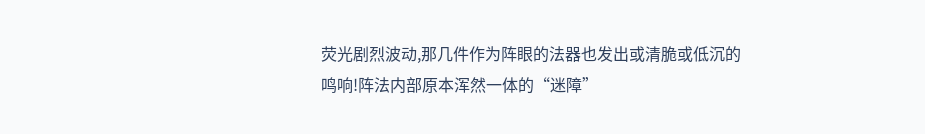荧光剧烈波动,那几件作为阵眼的法器也发出或清脆或低沉的鸣响!阵法内部原本浑然一体的“迷障”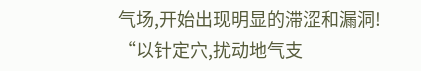气场,开始出现明显的滞涩和漏洞!
“以针定穴,扰动地气支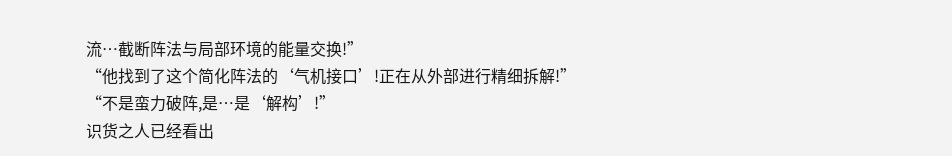流…截断阵法与局部环境的能量交换!”
“他找到了这个简化阵法的‘气机接口’!正在从外部进行精细拆解!”
“不是蛮力破阵,是…是‘解构’!”
识货之人已经看出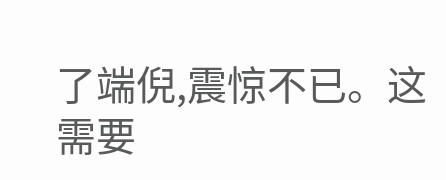了端倪,震惊不已。这需要